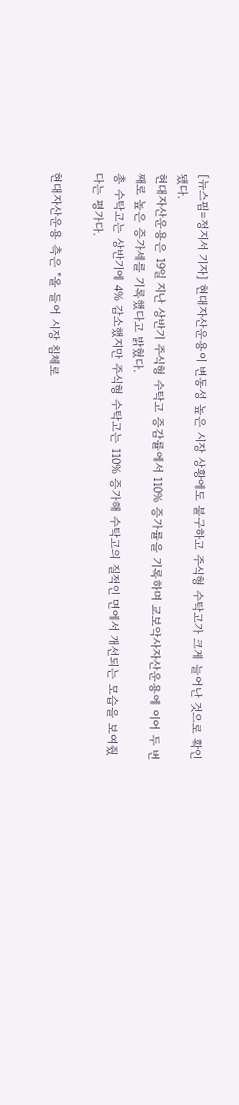[뉴스핌=정지서 기자] 현대자산운용이 변동성 높은 시장 상황에도 불구하고 주식형 수탁고가 크게 늘어난 것으로 확인됐다.
현대자산운용은 19일 지난 상반기 주식형 수탁고 증감률에서 110% 증가률을 기록하며 교보악사자산운용에 이어 두 번째로 높은 증가세를 기록했다고 밝혔다.
총 수탁고는 상반기에 4% 감소했지만 주식형 수탁고는 110% 증가해 수탁고의 질적인 면에서 개선되는 모습을 보여줬다는 평가다.

현대자산운용 측은 "올 들어 시장 침체로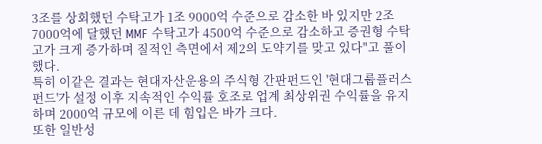3조를 상회했던 수탁고가 1조 9000억 수준으로 감소한 바 있지만 2조 7000억에 달했던 MMF 수탁고가 4500억 수준으로 감소하고 증권형 수탁고가 크게 증가하며 질적인 측면에서 제2의 도약기를 맞고 있다"고 풀이했다.
특히 이같은 결과는 현대자산운용의 주식형 간판펀드인 '현대그룹플러스펀드'가 설정 이후 지속적인 수익률 호조로 업계 최상위권 수익률을 유지하며 2000억 규모에 이른 데 힘입은 바가 크다.
또한 일반성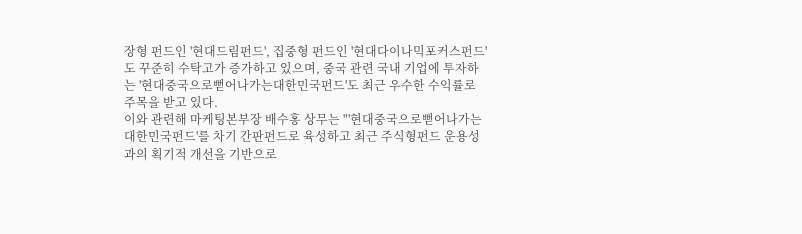장형 펀드인 '현대드림펀드', 집중형 펀드인 '현대다이나믹포커스펀드'도 꾸준히 수탁고가 증가하고 있으며, 중국 관련 국내 기업에 투자하는 '현대중국으로뻗어나가는대한민국펀드'도 최근 우수한 수익률로 주목을 받고 있다.
이와 관련해 마케팅본부장 배수홍 상무는 "'현대중국으로뻗어나가는 대한민국펀드'를 차기 간판펀드로 육성하고 최근 주식형펀드 운용성과의 획기적 개선을 기반으로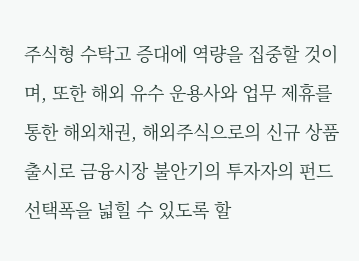주식형 수탁고 증대에 역량을 집중할 것이며, 또한 해외 유수 운용사와 업무 제휴를 통한 해외채권, 해외주식으로의 신규 상품 출시로 금융시장 불안기의 투자자의 펀드 선택폭을 넓힐 수 있도록 할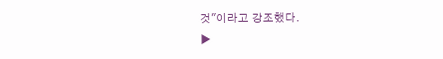것"이라고 강조했다.
▶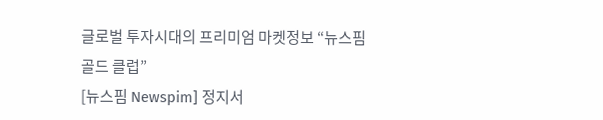글로벌 투자시대의 프리미엄 마켓정보 “뉴스핌 골드 클럽”
[뉴스핌 Newspim] 정지서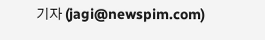기자 (jagi@newspim.com)